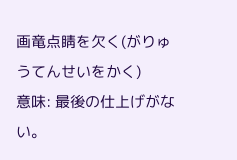画竜点睛を欠く(がりゅうてんせいをかく)
意味: 最後の仕上げがない。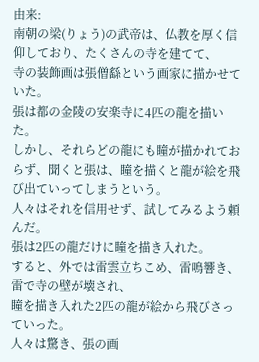由来:
南朝の梁(りょう)の武帝は、仏教を厚く信仰しており、たくさんの寺を建てて、
寺の装飾画は張僧繇という画家に描かせていた。
張は都の金陵の安楽寺に4匹の龍を描いた。
しかし、それらどの龍にも瞳が描かれておらず、聞くと張は、瞳を描くと龍が絵を飛び出ていってしまうという。
人々はそれを信用せず、試してみるよう頼んだ。
張は2匹の龍だけに瞳を描き入れた。
すると、外では雷雲立ちこめ、雷鳴響き、雷で寺の壁が壊され、
瞳を描き入れた2匹の龍が絵から飛びさっていった。
人々は驚き、張の画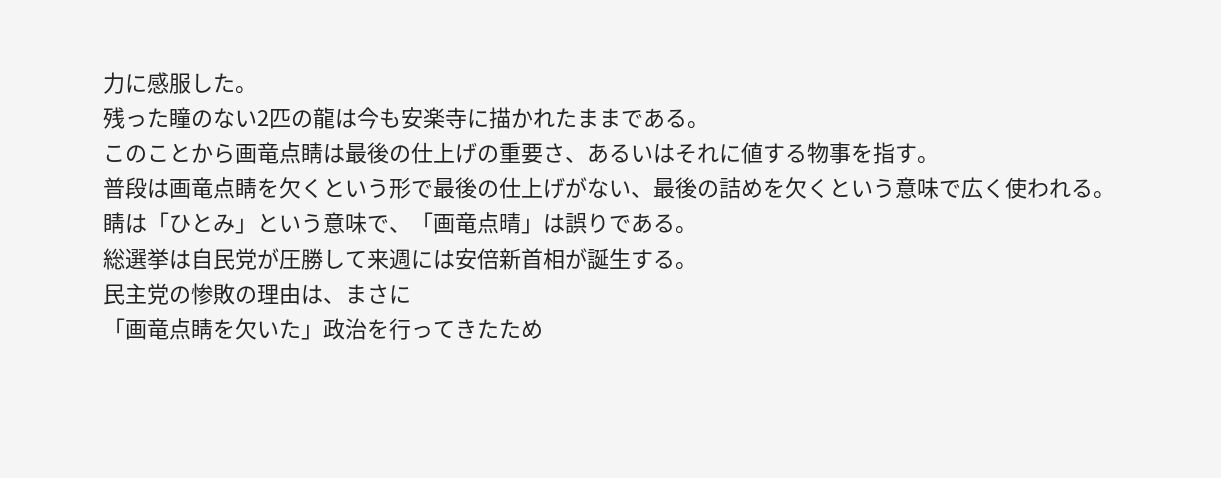力に感服した。
残った瞳のない2匹の龍は今も安楽寺に描かれたままである。
このことから画竜点睛は最後の仕上げの重要さ、あるいはそれに値する物事を指す。
普段は画竜点睛を欠くという形で最後の仕上げがない、最後の詰めを欠くという意味で広く使われる。
睛は「ひとみ」という意味で、「画竜点晴」は誤りである。
総選挙は自民党が圧勝して来週には安倍新首相が誕生する。
民主党の惨敗の理由は、まさに
「画竜点睛を欠いた」政治を行ってきたため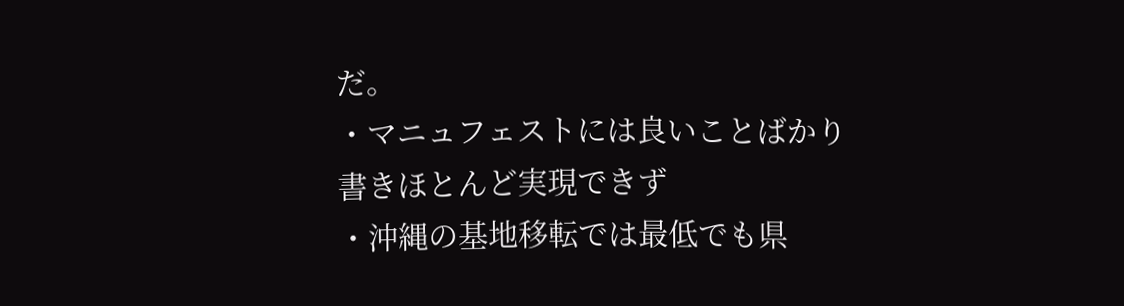だ。
・マニュフェストには良いことばかり書きほとんど実現できず
・沖縄の基地移転では最低でも県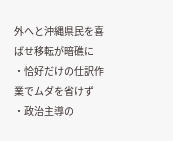外へと沖縄県民を喜ばせ移転が暗礁に
・恰好だけの仕訳作業でムダを省けず
・政治主導の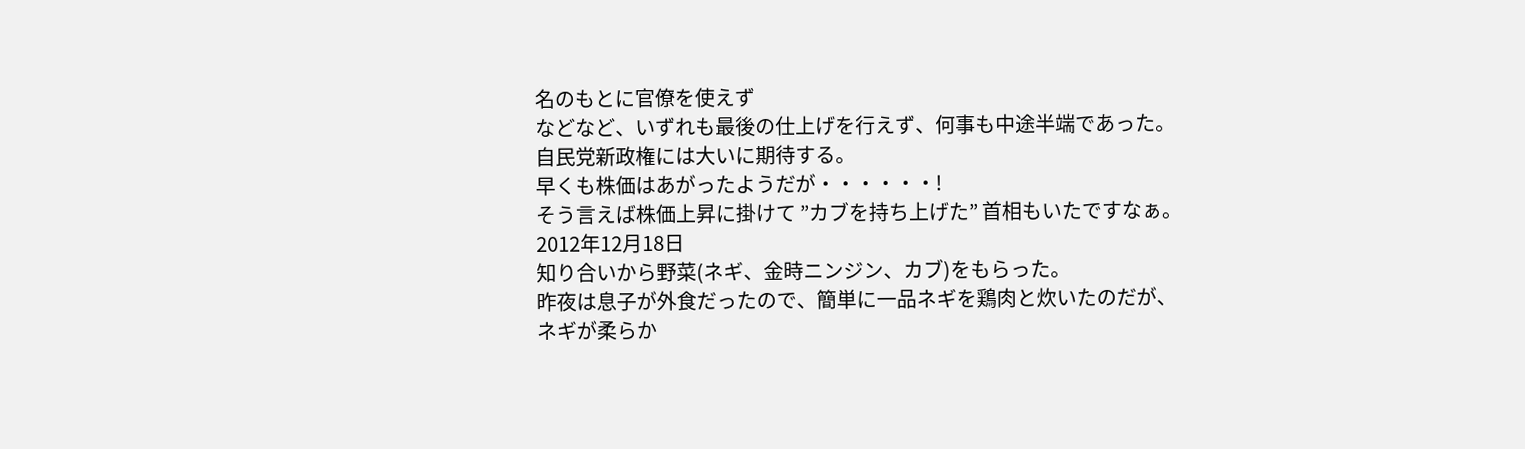名のもとに官僚を使えず
などなど、いずれも最後の仕上げを行えず、何事も中途半端であった。
自民党新政権には大いに期待する。
早くも株価はあがったようだが・・・・・・!
そう言えば株価上昇に掛けて ”カブを持ち上げた” 首相もいたですなぁ。
2012年12月18日
知り合いから野菜(ネギ、金時ニンジン、カブ)をもらった。
昨夜は息子が外食だったので、簡単に一品ネギを鶏肉と炊いたのだが、
ネギが柔らか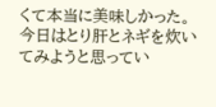くて本当に美味しかった。
今日はとり肝とネギを炊いてみようと思ってい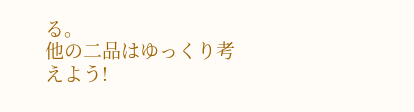る。
他の二品はゆっくり考えよう!